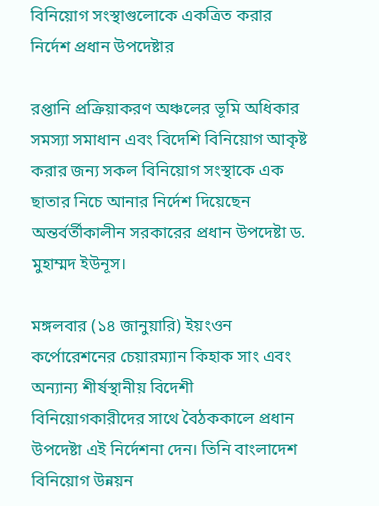বিনিয়োগ সংস্থাগুলোকে একত্রিত করার নির্দেশ প্রধান উপদেষ্টার

রপ্তানি প্রক্রিয়াকরণ অঞ্চলের ভূমি অধিকার সমস্যা সমাধান এবং বিদেশি বিনিয়োগ আকৃষ্ট করার জন্য সকল বিনিয়োগ সংস্থাকে এক ছাতার নিচে আনার নির্দেশ দিয়েছেন অন্তর্বর্তীকালীন সরকারের প্রধান উপদেষ্টা ড. মুহাম্মদ ইউনূস।

মঙ্গলবার (১৪ জানুয়ারি) ইয়ংওন কর্পোরেশনের চেয়ারম্যান কিহাক সাং এবং অন্যান্য শীর্ষস্থানীয় বিদেশী বিনিয়োগকারীদের সাথে বৈঠককালে প্রধান উপদেষ্টা এই নির্দেশনা দেন। তিনি বাংলাদেশ বিনিয়োগ উন্নয়ন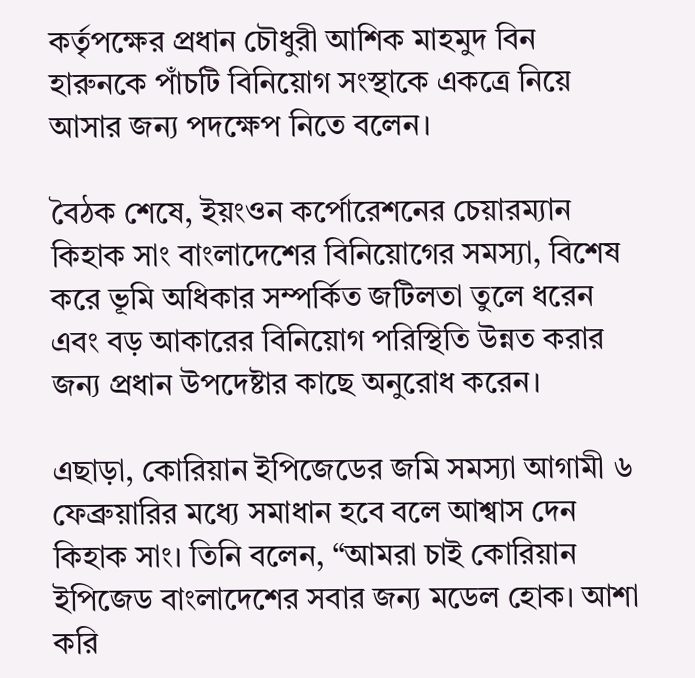কর্তৃপক্ষের প্রধান চৌধুরী আশিক মাহমুদ বিন হারুনকে পাঁচটি বিনিয়োগ সংস্থাকে একত্রে নিয়ে আসার জন্য পদক্ষেপ নিতে বলেন।

বৈঠক শেষে, ইয়ংওন কর্পোরেশনের চেয়ারম্যান কিহাক সাং বাংলাদেশের বিনিয়োগের সমস্যা, বিশেষ করে ভূমি অধিকার সম্পর্কিত জটিলতা তুলে ধরেন এবং বড় আকারের বিনিয়োগ পরিস্থিতি উন্নত করার জন্য প্রধান উপদেষ্টার কাছে অনুরোধ করেন।

এছাড়া, কোরিয়ান ইপিজেডের জমি সমস্যা আগামী ৬ ফেব্রুয়ারির মধ্যে সমাধান হবে বলে আশ্বাস দেন কিহাক সাং। তিনি বলেন, “আমরা চাই কোরিয়ান ইপিজেড বাংলাদেশের সবার জন্য মডেল হোক। আশা করি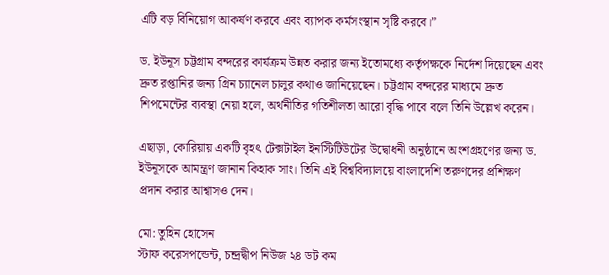এটি বড় বিনিয়োগ আকর্ষণ করবে এবং ব্যাপক কর্মসংস্থান সৃষ্টি করবে।”

ড. ইউনূস চট্টগ্রাম বন্দরের কার্যক্রম উন্নত করার জন্য ইতোমধ্যে কর্তৃপক্ষকে নির্দেশ দিয়েছেন এবং দ্রুত রপ্তানির জন্য গ্রিন চ্যানেল চালুর কথাও জানিয়েছেন। চট্টগ্রাম বন্দরের মাধ্যমে দ্রুত শিপমেন্টের ব্যবস্থা নেয়া হলে, অর্থনীতির গতিশীলতা আরো বৃদ্ধি পাবে বলে তিনি উল্লেখ করেন।

এছাড়া, কোরিয়ায় একটি বৃহৎ টেক্সটাইল ইনস্টিটিউটের উদ্বোধনী অনুষ্ঠানে অংশগ্রহণের জন্য ড. ইউনূসকে আমন্ত্রণ জানান কিহাক সাং। তিনি এই বিশ্ববিদ্যালয়ে বাংলাদেশি তরুণদের প্রশিক্ষণ প্রদান করার আশ্বাসও দেন।

মো: তুহিন হোসেন
স্টাফ করেসপন্ডেন্ট, চন্দ্রদ্বীপ নিউজ ২৪ ডট কম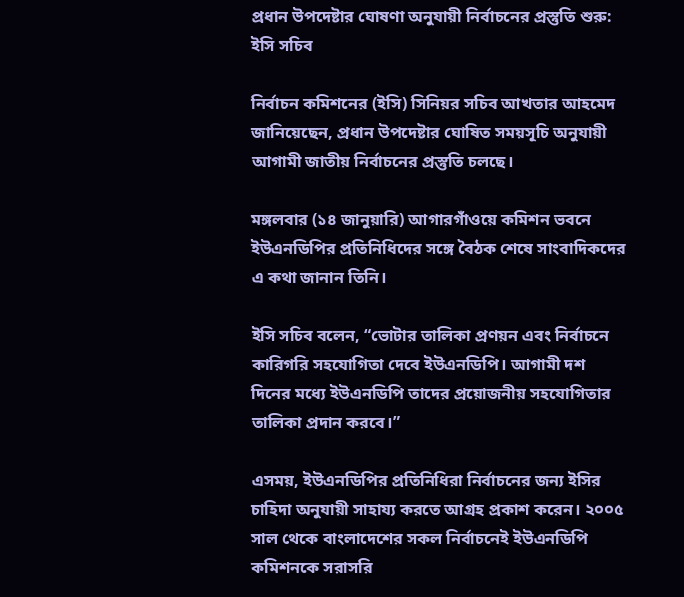প্রধান উপদেষ্টার ঘোষণা অনুযায়ী নির্বাচনের প্রস্তুতি শুরু: ইসি সচিব

নির্বাচন কমিশনের (ইসি) সিনিয়র সচিব আখতার আহমেদ জানিয়েছেন, প্রধান উপদেষ্টার ঘোষিত সময়সূচি অনুযায়ী আগামী জাতীয় নির্বাচনের প্রস্তুতি চলছে।

মঙ্গলবার (১৪ জানুয়ারি) আগারগাঁওয়ে কমিশন ভবনে ইউএনডিপির প্রতিনিধিদের সঙ্গে বৈঠক শেষে সাংবাদিকদের এ কথা জানান তিনি।

ইসি সচিব বলেন, “ভোটার তালিকা প্রণয়ন এবং নির্বাচনে কারিগরি সহযোগিতা দেবে ইউএনডিপি। আগামী দশ দিনের মধ্যে ইউএনডিপি তাদের প্রয়োজনীয় সহযোগিতার তালিকা প্রদান করবে।”

এসময়, ইউএনডিপির প্রতিনিধিরা নির্বাচনের জন্য ইসির চাহিদা অনুযায়ী সাহায্য করতে আগ্রহ প্রকাশ করেন। ২০০৫ সাল থেকে বাংলাদেশের সকল নির্বাচনেই ইউএনডিপি কমিশনকে সরাসরি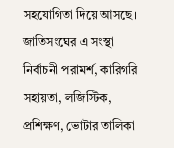সহযোগিতা দিয়ে আসছে। জাতিসংঘের এ সংস্থা নির্বাচনী পরামর্শ, কারিগরি সহায়তা, লজিস্টিক, প্রশিক্ষণ, ভোটার তালিকা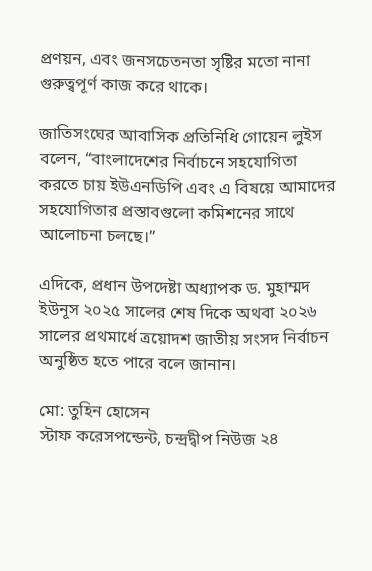প্রণয়ন, এবং জনসচেতনতা সৃষ্টির মতো নানা গুরুত্বপূর্ণ কাজ করে থাকে।

জাতিসংঘের আবাসিক প্রতিনিধি গোয়েন লুইস বলেন, “বাংলাদেশের নির্বাচনে সহযোগিতা করতে চায় ইউএনডিপি এবং এ বিষয়ে আমাদের সহযোগিতার প্রস্তাবগুলো কমিশনের সাথে আলোচনা চলছে।”

এদিকে, প্রধান উপদেষ্টা অধ্যাপক ড. মুহাম্মদ ইউনূস ২০২৫ সালের শেষ দিকে অথবা ২০২৬ সালের প্রথমার্ধে ত্রয়োদশ জাতীয় সংসদ নির্বাচন অনুষ্ঠিত হতে পারে বলে জানান।

মো: তুহিন হোসেন
স্টাফ করেসপন্ডেন্ট, চন্দ্রদ্বীপ নিউজ ২৪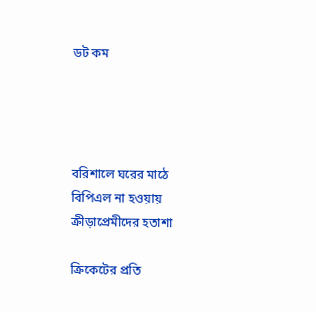ডট কম




বরিশালে ঘরের মাঠে বিপিএল না হওয়ায় ক্রীড়াপ্রেমীদের হতাশা

ক্রিকেটের প্রতি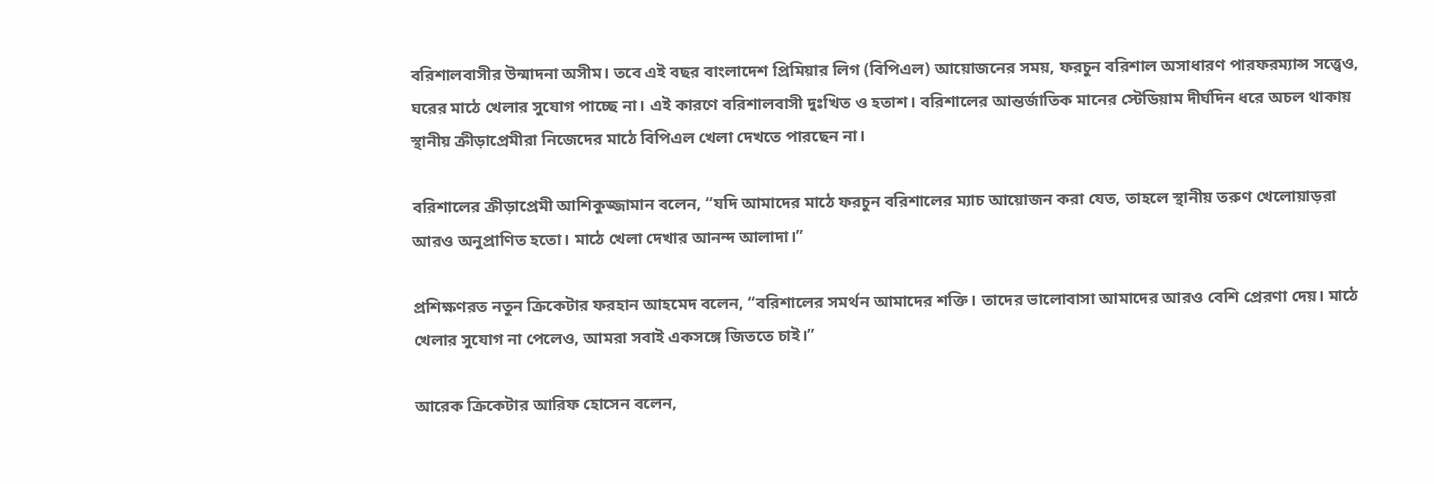বরিশালবাসীর উন্মাদনা অসীম। তবে এই বছর বাংলাদেশ প্রিমিয়ার লিগ (বিপিএল) আয়োজনের সময়, ফরচুন বরিশাল অসাধারণ পারফরম্যান্স সত্ত্বেও, ঘরের মাঠে খেলার সুযোগ পাচ্ছে না। এই কারণে বরিশালবাসী দুঃখিত ও হতাশ। বরিশালের আন্তর্জাতিক মানের স্টেডিয়াম দীর্ঘদিন ধরে অচল থাকায় স্থানীয় ক্রীড়াপ্রেমীরা নিজেদের মাঠে বিপিএল খেলা দেখতে পারছেন না।

বরিশালের ক্রীড়াপ্রেমী আশিকুজ্জামান বলেন, “যদি আমাদের মাঠে ফরচুন বরিশালের ম্যাচ আয়োজন করা যেত, তাহলে স্থানীয় তরুণ খেলোয়াড়রা আরও অনুপ্রাণিত হতো। মাঠে খেলা দেখার আনন্দ আলাদা।”

প্রশিক্ষণরত নতুন ক্রিকেটার ফরহান আহমেদ বলেন, “বরিশালের সমর্থন আমাদের শক্তি। তাদের ভালোবাসা আমাদের আরও বেশি প্রেরণা দেয়। মাঠে খেলার সুযোগ না পেলেও, আমরা সবাই একসঙ্গে জিততে চাই।”

আরেক ক্রিকেটার আরিফ হোসেন বলেন,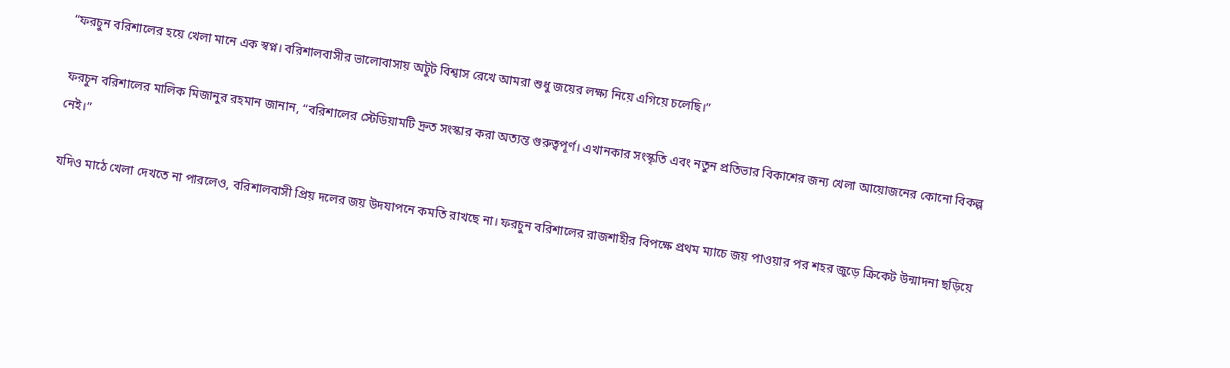“ফরচুন বরিশালের হয়ে খেলা মানে এক স্বপ্ন। বরিশালবাসীর ভালোবাসায় অটুট বিশ্বাস রেখে আমরা শুধু জয়ের লক্ষ্য নিয়ে এগিয়ে চলেছি।”

ফরচুন বরিশালের মালিক মিজানুর রহমান জানান, “বরিশালের স্টেডিয়ামটি দ্রুত সংস্কার করা অত্যন্ত গুরুত্বপূর্ণ। এখানকার সংস্কৃতি এবং নতুন প্রতিভার বিকাশের জন্য খেলা আয়োজনের কোনো বিকল্প নেই।”

যদিও মাঠে খেলা দেখতে না পারলেও, বরিশালবাসী প্রিয় দলের জয় উদযাপনে কমতি রাখছে না। ফরচুন বরিশালের রাজশাহীর বিপক্ষে প্রথম ম্যাচে জয় পাওয়ার পর শহর জুড়ে ক্রিকেট উন্মাদনা ছড়িয়ে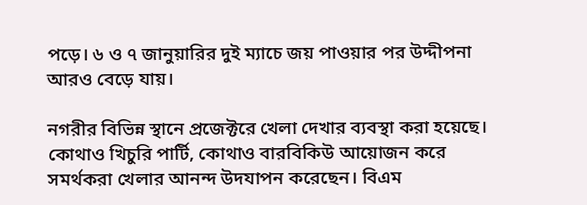পড়ে। ৬ ও ৭ জানুয়ারির দুই ম্যাচে জয় পাওয়ার পর উদ্দীপনা আরও বেড়ে যায়।

নগরীর বিভিন্ন স্থানে প্রজেক্টরে খেলা দেখার ব্যবস্থা করা হয়েছে। কোথাও খিচুরি পার্টি, কোথাও বারবিকিউ আয়োজন করে সমর্থকরা খেলার আনন্দ উদযাপন করেছেন। বিএম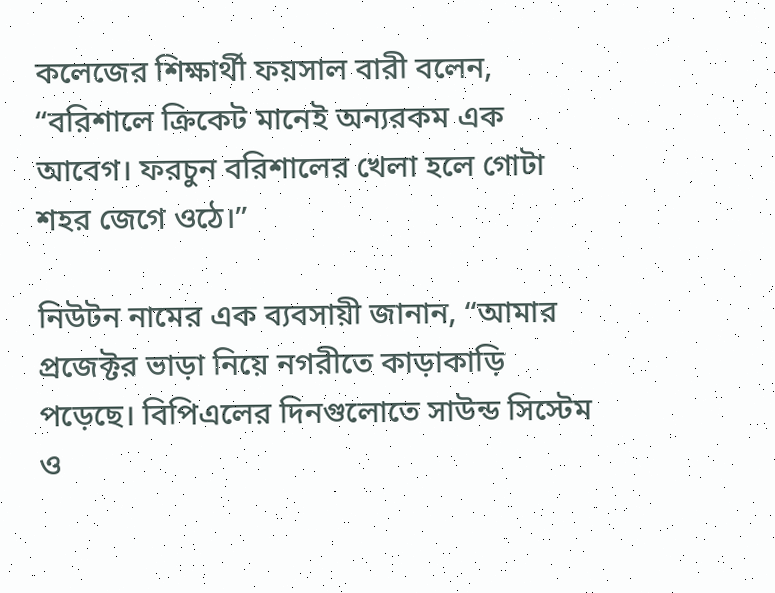কলেজের শিক্ষার্থী ফয়সাল বারী বলেন, “বরিশালে ক্রিকেট মানেই অন্যরকম এক আবেগ। ফরচুন বরিশালের খেলা হলে গোটা শহর জেগে ওঠে।”

নিউটন নামের এক ব্যবসায়ী জানান, “আমার প্রজেক্টর ভাড়া নিয়ে নগরীতে কাড়াকাড়ি পড়েছে। বিপিএলের দিনগুলোতে সাউন্ড সিস্টেম ও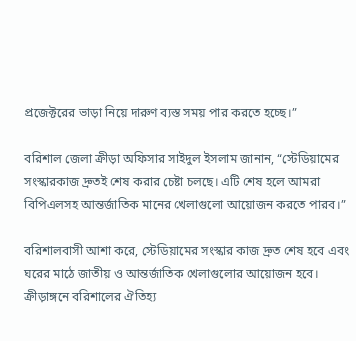প্রজেক্টরের ভাড়া নিয়ে দারুণ ব্যস্ত সময় পার করতে হচ্ছে।”

বরিশাল জেলা ক্রীড়া অফিসার সাইদুল ইসলাম জানান, “স্টেডিয়ামের সংস্কারকাজ দ্রুতই শেষ করার চেষ্টা চলছে। এটি শেষ হলে আমরা বিপিএলসহ আন্তর্জাতিক মানের খেলাগুলো আয়োজন করতে পারব।”

বরিশালবাসী আশা করে, স্টেডিয়ামের সংস্কার কাজ দ্রুত শেষ হবে এবং ঘরের মাঠে জাতীয় ও আন্তর্জাতিক খেলাগুলোর আয়োজন হবে। ক্রীড়াঙ্গনে বরিশালের ঐতিহ্য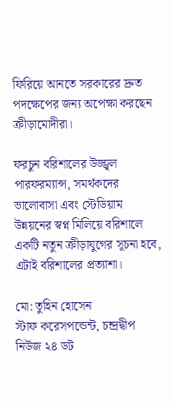ফিরিয়ে আনতে সরকারের দ্রুত পদক্ষেপের জন্য অপেক্ষা করছেন ক্রীড়ামোদীরা।

ফরচুন বরিশালের উজ্জ্বল পারফরম্যান্স, সমর্থকদের ভালোবাসা এবং স্টেডিয়াম উন্নয়নের স্বপ্ন মিলিয়ে বরিশালে একটি নতুন ক্রীড়াযুগের সূচনা হবে, এটাই বরিশালের প্রত্যাশা।

মো: তুহিন হোসেন
স্টাফ করেসপন্ডেন্ট, চন্দ্রদ্বীপ নিউজ ২৪ ডট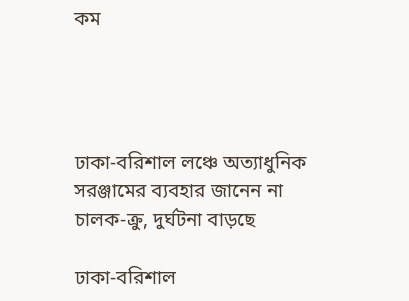কম




ঢাকা-বরিশাল লঞ্চে অত্যাধুনিক সরঞ্জামের ব্যবহার জানেন না চালক-ক্রু, দুর্ঘটনা বাড়ছে

ঢাকা-বরিশাল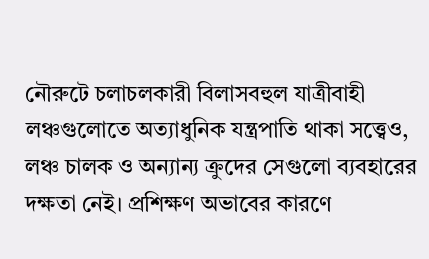নৌরুটে চলাচলকারী বিলাসবহুল যাত্রীবাহী লঞ্চগুলোতে অত্যাধুনিক যন্ত্রপাতি থাকা সত্ত্বেও, লঞ্চ চালক ও অন্যান্য ক্রুদের সেগুলো ব্যবহারের দক্ষতা নেই। প্রশিক্ষণ অভাবের কারণে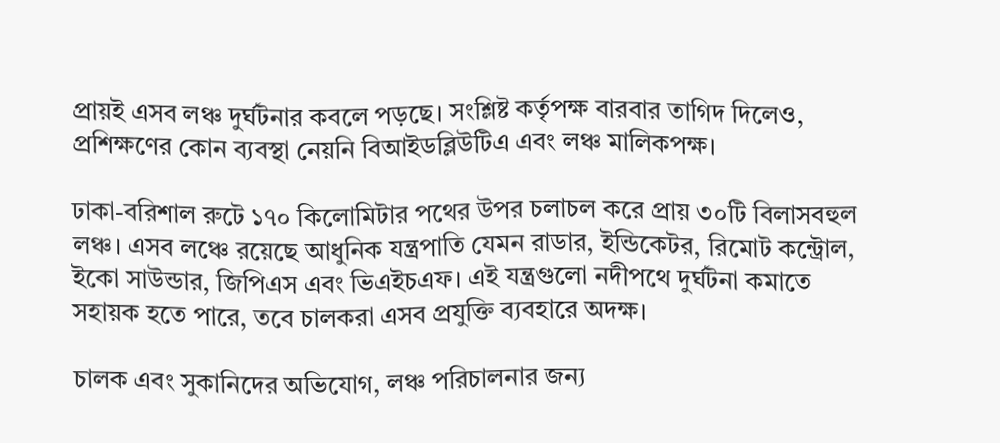প্রায়ই এসব লঞ্চ দুর্ঘটনার কবলে পড়ছে। সংশ্লিষ্ট কর্তৃপক্ষ বারবার তাগিদ দিলেও, প্রশিক্ষণের কোন ব্যবস্থা নেয়নি বিআইডব্লিউটিএ এবং লঞ্চ মালিকপক্ষ।

ঢাকা-বরিশাল রুটে ১৭০ কিলোমিটার পথের উপর চলাচল করে প্রায় ৩০টি বিলাসবহুল লঞ্চ। এসব লঞ্চে রয়েছে আধুনিক যন্ত্রপাতি যেমন রাডার, ইন্ডিকেটর, রিমোট কন্ট্রোল, ইকো সাউন্ডার, জিপিএস এবং ভিএইচএফ। এই যন্ত্রগুলো নদীপথে দুর্ঘটনা কমাতে সহায়ক হতে পারে, তবে চালকরা এসব প্রযুক্তি ব্যবহারে অদক্ষ।

চালক এবং সুকানিদের অভিযোগ, লঞ্চ পরিচালনার জন্য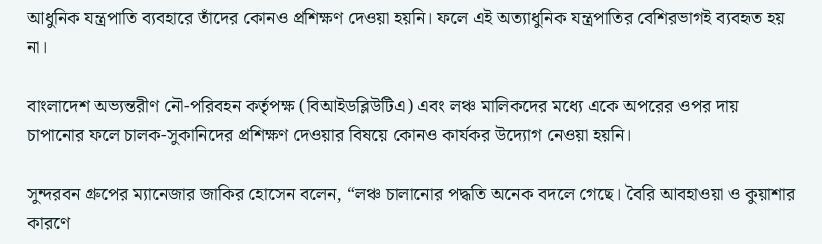আধুনিক যন্ত্রপাতি ব্যবহারে তাঁদের কোনও প্রশিক্ষণ দেওয়া হয়নি। ফলে এই অত্যাধুনিক যন্ত্রপাতির বেশিরভাগই ব্যবহৃত হয় না।

বাংলাদেশ অভ্যন্তরীণ নৌ-পরিবহন কর্তৃপক্ষ (বিআইডব্লিউটিএ) এবং লঞ্চ মালিকদের মধ্যে একে অপরের ওপর দায় চাপানোর ফলে চালক-সুকানিদের প্রশিক্ষণ দেওয়ার বিষয়ে কোনও কার্যকর উদ্যোগ নেওয়া হয়নি।

সুন্দরবন গ্রুপের ম্যানেজার জাকির হোসেন বলেন, “লঞ্চ চালানোর পদ্ধতি অনেক বদলে গেছে। বৈরি আবহাওয়া ও কুয়াশার কারণে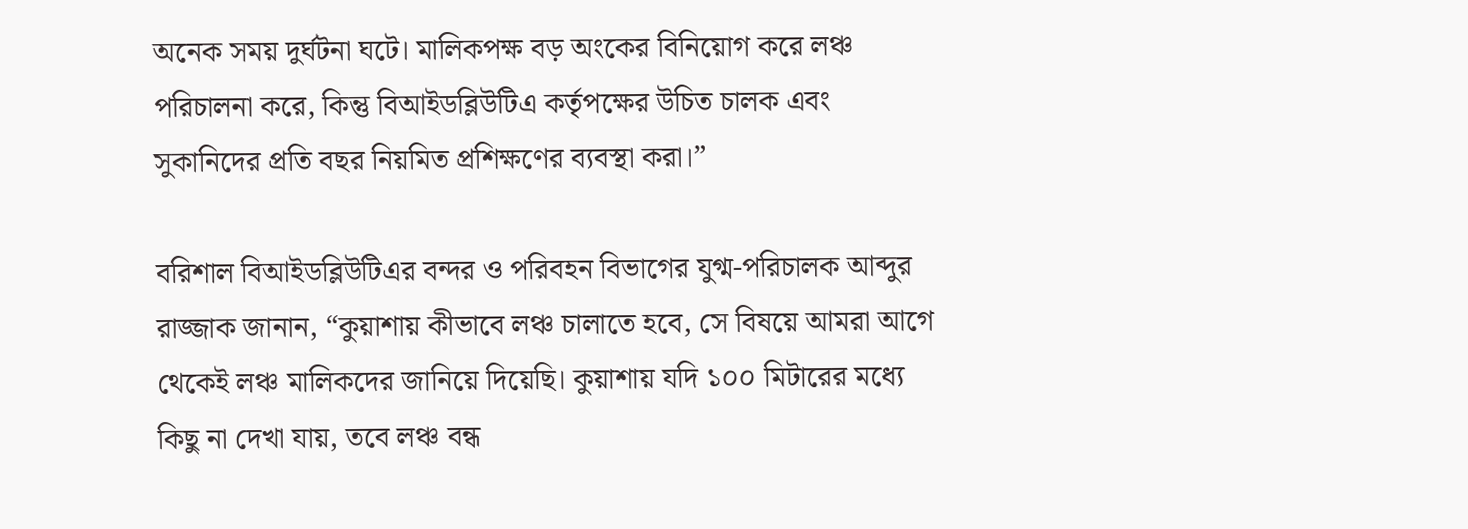অনেক সময় দুর্ঘটনা ঘটে। মালিকপক্ষ বড় অংকের বিনিয়োগ করে লঞ্চ পরিচালনা করে, কিন্তু বিআইডব্লিউটিএ কর্তৃপক্ষের উচিত চালক এবং সুকানিদের প্রতি বছর নিয়মিত প্রশিক্ষণের ব্যবস্থা করা।”

বরিশাল বিআইডব্লিউটিএর বন্দর ও পরিবহন বিভাগের যুগ্ম-পরিচালক আব্দুর রাজ্জাক জানান, “কুয়াশায় কীভাবে লঞ্চ চালাতে হবে, সে বিষয়ে আমরা আগে থেকেই লঞ্চ মালিকদের জানিয়ে দিয়েছি। কুয়াশায় যদি ১০০ মিটারের মধ্যে কিছু না দেখা যায়, তবে লঞ্চ বন্ধ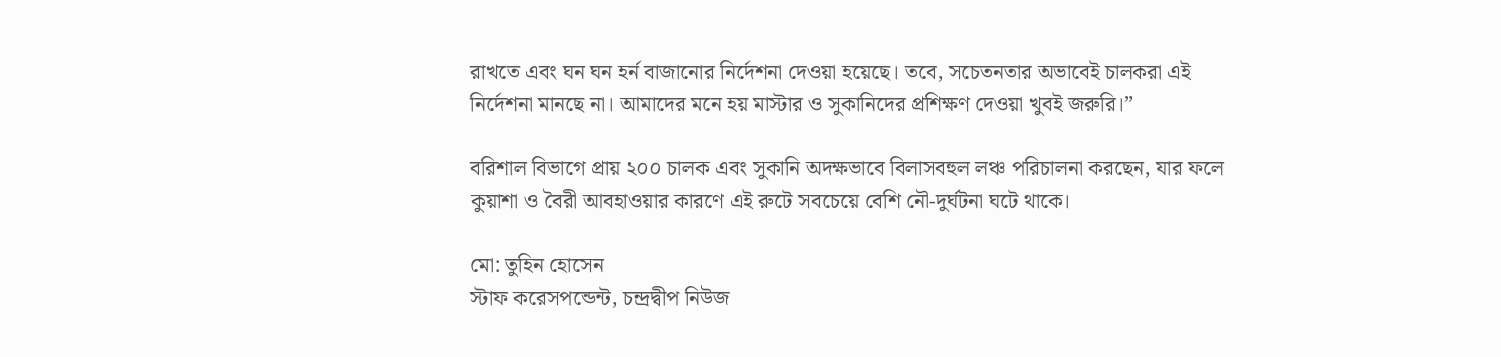রাখতে এবং ঘন ঘন হর্ন বাজানোর নির্দেশনা দেওয়া হয়েছে। তবে, সচেতনতার অভাবেই চালকরা এই নির্দেশনা মানছে না। আমাদের মনে হয় মাস্টার ও সুকানিদের প্রশিক্ষণ দেওয়া খুবই জরুরি।”

বরিশাল বিভাগে প্রায় ২০০ চালক এবং সুকানি অদক্ষভাবে বিলাসবহুল লঞ্চ পরিচালনা করছেন, যার ফলে কুয়াশা ও বৈরী আবহাওয়ার কারণে এই রুটে সবচেয়ে বেশি নৌ-দুর্ঘটনা ঘটে থাকে।

মো: তুহিন হোসেন
স্টাফ করেসপন্ডেন্ট, চন্দ্রদ্বীপ নিউজ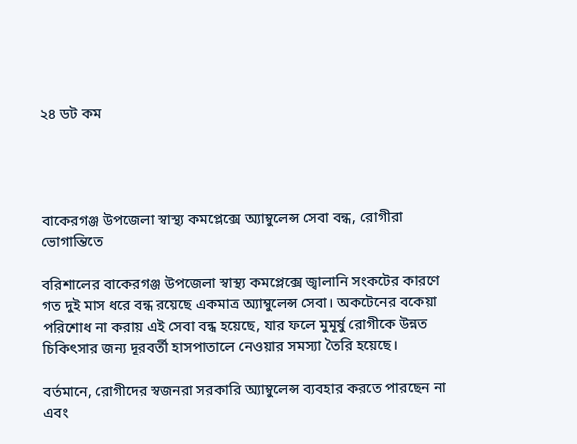২৪ ডট কম




বাকেরগঞ্জ উপজেলা স্বাস্থ্য কমপ্লেক্সে অ্যাম্বুলেন্স সেবা বন্ধ, রোগীরা ভোগান্তিতে

বরিশালের বাকেরগঞ্জ উপজেলা স্বাস্থ্য কমপ্লেক্সে জ্বালানি সংকটের কারণে গত দুই মাস ধরে বন্ধ রয়েছে একমাত্র অ্যাম্বুলেন্স সেবা। অকটেনের বকেয়া পরিশোধ না করায় এই সেবা বন্ধ হয়েছে, যার ফলে মুমূর্ষু রোগীকে উন্নত চিকিৎসার জন্য দূরবর্তী হাসপাতালে নেওয়ার সমস্যা তৈরি হয়েছে।

বর্তমানে, রোগীদের স্বজনরা সরকারি অ্যাম্বুলেন্স ব্যবহার করতে পারছেন না এবং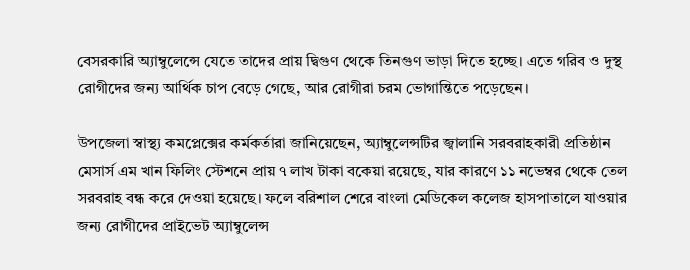বেসরকারি অ্যাম্বুলেন্সে যেতে তাদের প্রায় দ্বিগুণ থেকে তিনগুণ ভাড়া দিতে হচ্ছে। এতে গরিব ও দুস্থ রোগীদের জন্য আর্থিক চাপ বেড়ে গেছে, আর রোগীরা চরম ভোগান্তিতে পড়েছেন।

উপজেলা স্বাস্থ্য কমপ্লেক্সের কর্মকর্তারা জানিয়েছেন, অ্যাম্বুলেন্সটির জ্বালানি সরবরাহকারী প্রতিষ্ঠান মেসার্স এম খান ফিলিং স্টেশনে প্রায় ৭ লাখ টাকা বকেয়া রয়েছে, যার কারণে ১১ নভেম্বর থেকে তেল সরবরাহ বন্ধ করে দেওয়া হয়েছে। ফলে বরিশাল শেরে বাংলা মেডিকেল কলেজ হাসপাতালে যাওয়ার জন্য রোগীদের প্রাইভেট অ্যাম্বুলেন্স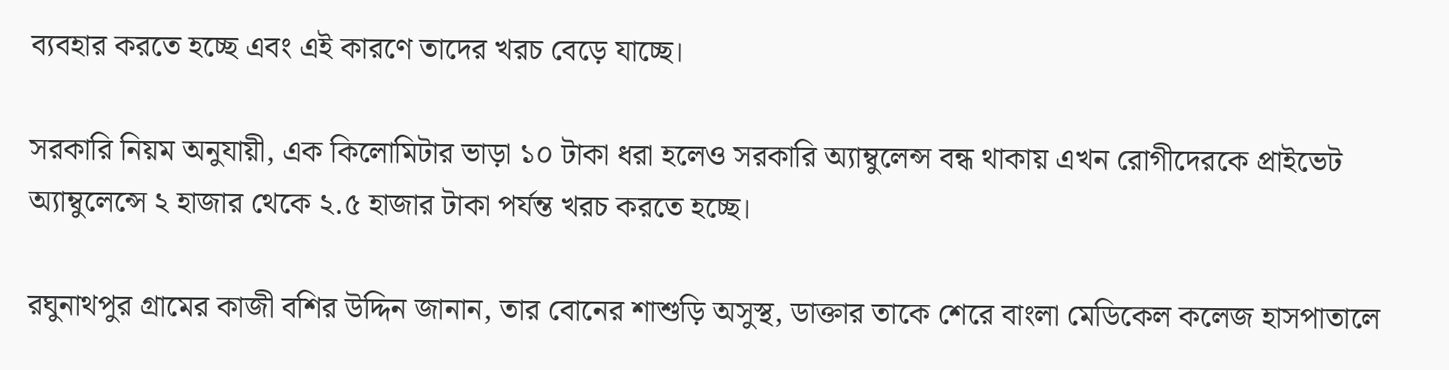ব্যবহার করতে হচ্ছে এবং এই কারণে তাদের খরচ বেড়ে যাচ্ছে।

সরকারি নিয়ম অনুযায়ী, এক কিলোমিটার ভাড়া ১০ টাকা ধরা হলেও সরকারি অ্যাম্বুলেন্স বন্ধ থাকায় এখন রোগীদেরকে প্রাইভেট অ্যাম্বুলেন্সে ২ হাজার থেকে ২.৫ হাজার টাকা পর্যন্ত খরচ করতে হচ্ছে।

রঘুনাথপুর গ্রামের কাজী বশির উদ্দিন জানান, তার বোনের শাশুড়ি অসুস্থ, ডাক্তার তাকে শেরে বাংলা মেডিকেল কলেজ হাসপাতালে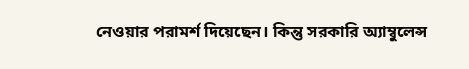নেওয়ার পরামর্শ দিয়েছেন। কিন্তু সরকারি অ্যাম্বুলেন্স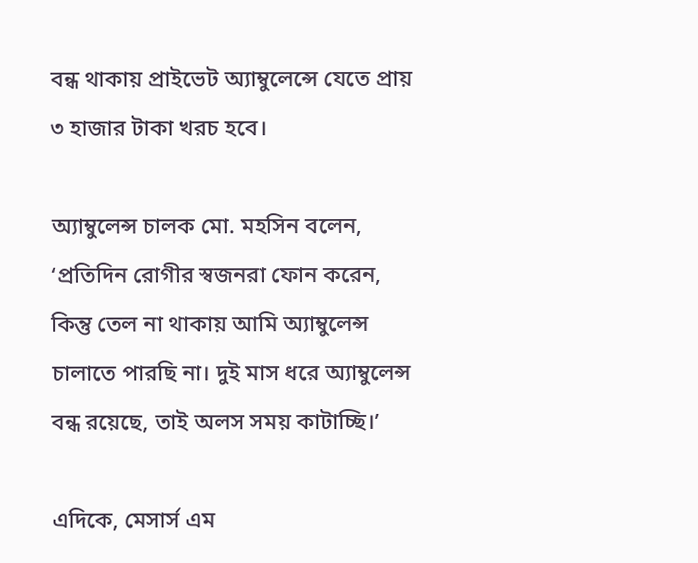বন্ধ থাকায় প্রাইভেট অ্যাম্বুলেন্সে যেতে প্রায় ৩ হাজার টাকা খরচ হবে।

অ্যাম্বুলেন্স চালক মো. মহসিন বলেন, ‘প্রতিদিন রোগীর স্বজনরা ফোন করেন, কিন্তু তেল না থাকায় আমি অ্যাম্বুলেন্স চালাতে পারছি না। দুই মাস ধরে অ্যাম্বুলেন্স বন্ধ রয়েছে, তাই অলস সময় কাটাচ্ছি।’

এদিকে, মেসার্স এম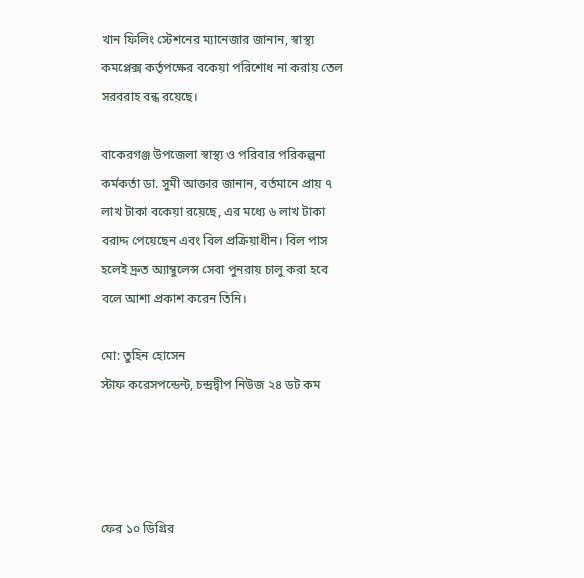খান ফিলিং স্টেশনের ম্যানেজার জানান, স্বাস্থ্য কমপ্লেক্স কর্তৃপক্ষের বকেয়া পরিশোধ না করায় তেল সরবরাহ বন্ধ রয়েছে।

বাকেরগঞ্জ উপজেলা স্বাস্থ্য ও পরিবার পরিকল্পনা কর্মকর্তা ডা. সুমী আক্তার জানান, বর্তমানে প্রায় ৭ লাখ টাকা বকেয়া রয়েছে, এর মধ্যে ৬ লাখ টাকা বরাদ্দ পেয়েছেন এবং বিল প্রক্রিয়াধীন। বিল পাস হলেই দ্রুত অ্যাম্বুলেন্স সেবা পুনরায় চালু করা হবে বলে আশা প্রকাশ করেন তিনি।

মো: তুহিন হোসেন
স্টাফ করেসপন্ডেন্ট, চন্দ্রদ্বীপ নিউজ ২৪ ডট কম




ফের ১০ ডিগ্রির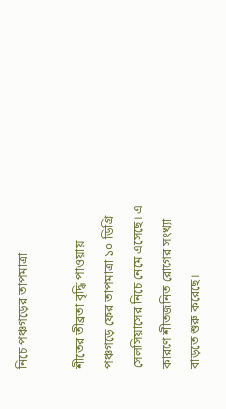নিচে পঞ্চগড়ের তাপমাত্রা

শীতের তীব্রতা বৃদ্ধি পাওয়ায় পঞ্চগড়ে ফের তাপমাত্রা ১০ ডিগ্রি সেলসিয়াসের নিচে নেমে এসেছে। এ কারণে শীতজনিত রোগের সংখ্যা বাড়তে শুরু করেছে।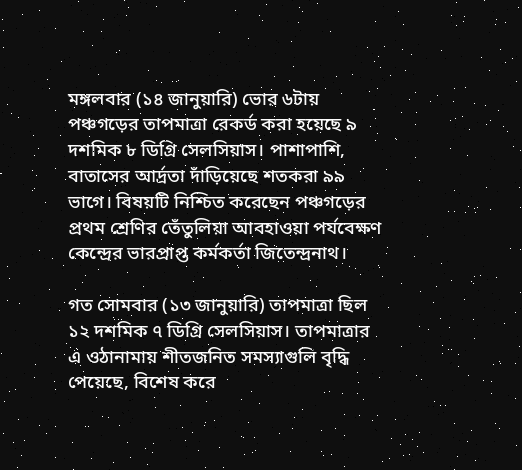মঙ্গলবার (১৪ জানুয়ারি) ভোর ৬টায় পঞ্চগড়ের তাপমাত্রা রেকর্ড করা হয়েছে ৯ দশমিক ৮ ডিগ্রি সেলসিয়াস। পাশাপাশি, বাতাসের আর্দ্রতা দাঁড়িয়েছে শতকরা ৯৯ ভাগে। বিষয়টি নিশ্চিত করেছেন পঞ্চগড়ের প্রথম শ্রেণির তেঁতুলিয়া আবহাওয়া পর্যবেক্ষণ কেন্দ্রের ভারপ্রাপ্ত কর্মকর্তা জিতেন্দ্রনাথ।

গত সোমবার (১৩ জানুয়ারি) তাপমাত্রা ছিল ১২ দশমিক ৭ ডিগ্রি সেলসিয়াস। তাপমাত্রার এ ওঠানামায় শীতজনিত সমস্যাগুলি বৃদ্ধি পেয়েছে, বিশেষ করে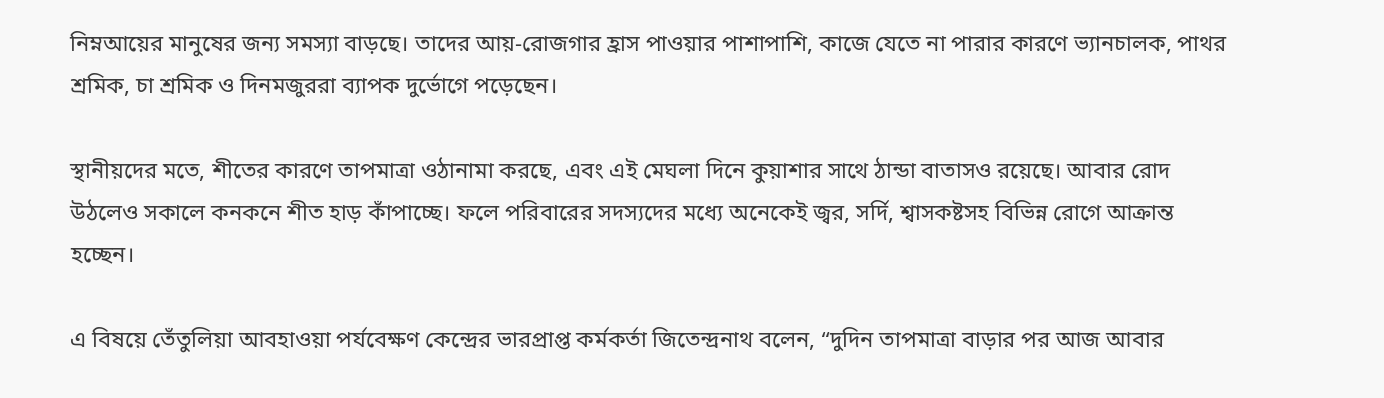নিম্নআয়ের মানুষের জন্য সমস্যা বাড়ছে। তাদের আয়-রোজগার হ্রাস পাওয়ার পাশাপাশি, কাজে যেতে না পারার কারণে ভ্যানচালক, পাথর শ্রমিক, চা শ্রমিক ও দিনমজুররা ব্যাপক দুর্ভোগে পড়েছেন।

স্থানীয়দের মতে, শীতের কারণে তাপমাত্রা ওঠানামা করছে, এবং এই মেঘলা দিনে কুয়াশার সাথে ঠান্ডা বাতাসও রয়েছে। আবার রোদ উঠলেও সকালে কনকনে শীত হাড় কাঁপাচ্ছে। ফলে পরিবারের সদস্যদের মধ্যে অনেকেই জ্বর, সর্দি, শ্বাসকষ্টসহ বিভিন্ন রোগে আক্রান্ত হচ্ছেন।

এ বিষয়ে তেঁতুলিয়া আবহাওয়া পর্যবেক্ষণ কেন্দ্রের ভারপ্রাপ্ত কর্মকর্তা জিতেন্দ্রনাথ বলেন, “দুদিন তাপমাত্রা বাড়ার পর আজ আবার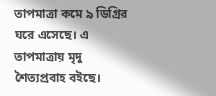তাপমাত্রা কমে ৯ ডিগ্রির ঘরে এসেছে। এ তাপমাত্রায় মৃদু শৈত্যপ্রবাহ বইছে।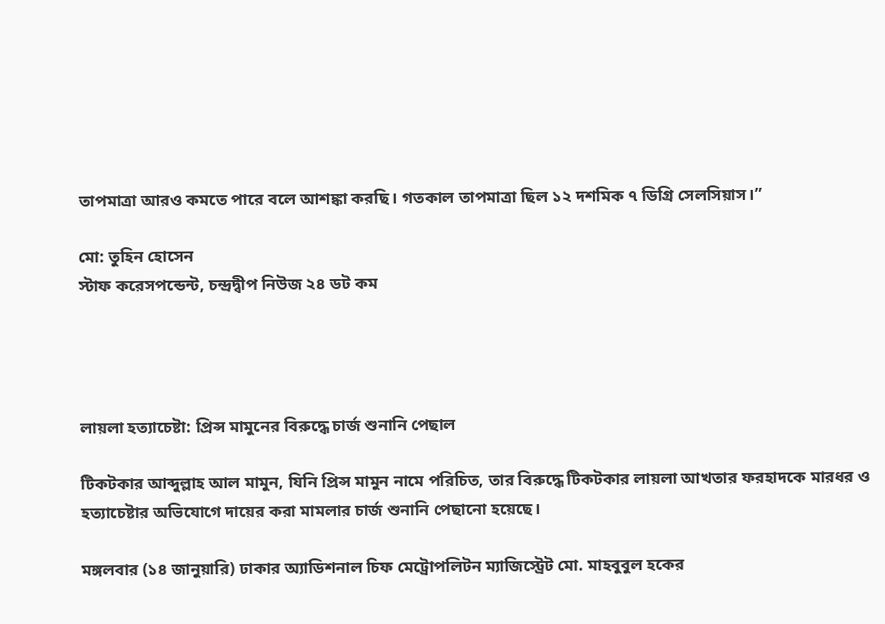তাপমাত্রা আরও কমতে পারে বলে আশঙ্কা করছি। গতকাল তাপমাত্রা ছিল ১২ দশমিক ৭ ডিগ্রি সেলসিয়াস।”

মো: তুহিন হোসেন
স্টাফ করেসপন্ডেন্ট, চন্দ্রদ্বীপ নিউজ ২৪ ডট কম




লায়লা হত্যাচেষ্টা: প্রিন্স মামুনের বিরুদ্ধে চার্জ শুনানি পেছাল

টিকটকার আব্দুল্লাহ আল মামুন, যিনি প্রিন্স মামুন নামে পরিচিত, তার বিরুদ্ধে টিকটকার লায়লা আখতার ফরহাদকে মারধর ও হত্যাচেষ্টার অভিযোগে দায়ের করা মামলার চার্জ শুনানি পেছানো হয়েছে।

মঙ্গলবার (১৪ জানুয়ারি) ঢাকার অ্যাডিশনাল চিফ মেট্রোপলিটন ম্যাজিস্ট্রেট মো. মাহবুবুল হকের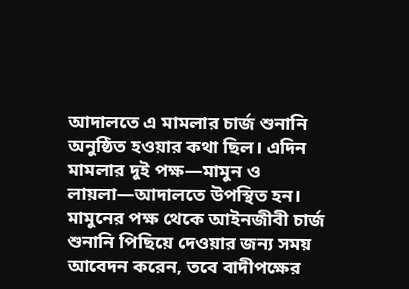আদালতে এ মামলার চার্জ শুনানি অনুষ্ঠিত হওয়ার কথা ছিল। এদিন মামলার দুই পক্ষ—মামুন ও লায়লা—আদালতে উপস্থিত হন। মামুনের পক্ষ থেকে আইনজীবী চার্জ শুনানি পিছিয়ে দেওয়ার জন্য সময় আবেদন করেন, তবে বাদীপক্ষের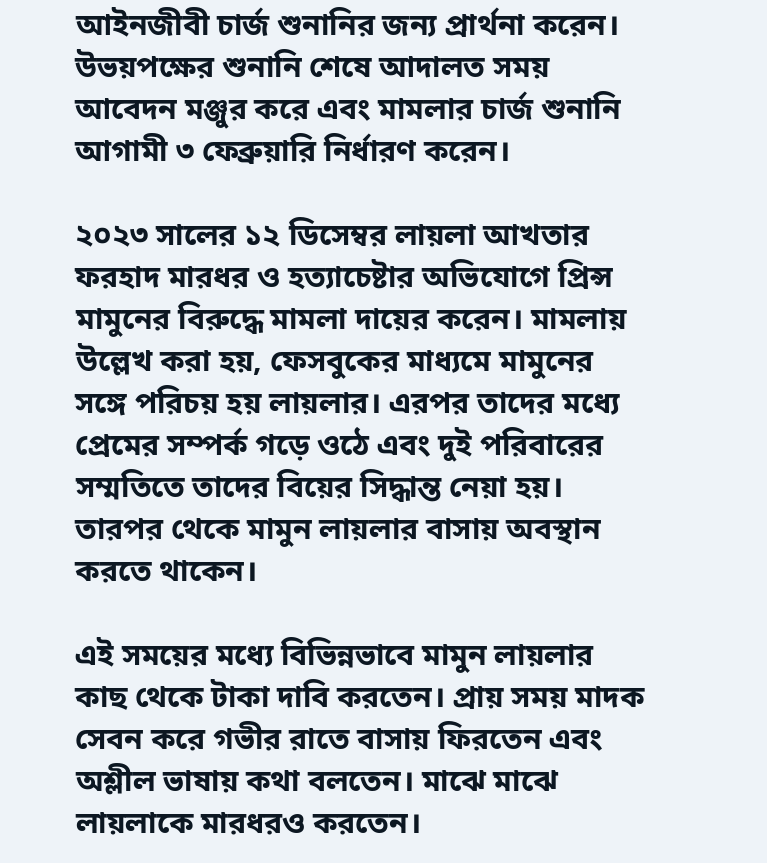আইনজীবী চার্জ শুনানির জন্য প্রার্থনা করেন। উভয়পক্ষের শুনানি শেষে আদালত সময় আবেদন মঞ্জুর করে এবং মামলার চার্জ শুনানি আগামী ৩ ফেব্রুয়ারি নির্ধারণ করেন।

২০২৩ সালের ১২ ডিসেম্বর লায়লা আখতার ফরহাদ মারধর ও হত্যাচেষ্টার অভিযোগে প্রিন্স মামুনের বিরুদ্ধে মামলা দায়ের করেন। মামলায় উল্লেখ করা হয়, ফেসবুকের মাধ্যমে মামুনের সঙ্গে পরিচয় হয় লায়লার। এরপর তাদের মধ্যে প্রেমের সম্পর্ক গড়ে ওঠে এবং দুই পরিবারের সম্মতিতে তাদের বিয়ের সিদ্ধান্ত নেয়া হয়। তারপর থেকে মামুন লায়লার বাসায় অবস্থান করতে থাকেন।

এই সময়ের মধ্যে বিভিন্নভাবে মামুন লায়লার কাছ থেকে টাকা দাবি করতেন। প্রায় সময় মাদক সেবন করে গভীর রাতে বাসায় ফিরতেন এবং অশ্লীল ভাষায় কথা বলতেন। মাঝে মাঝে লায়লাকে মারধরও করতেন।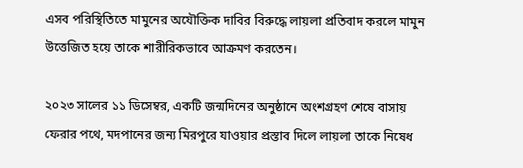এসব পরিস্থিতিতে মামুনের অযৌক্তিক দাবির বিরুদ্ধে লায়লা প্রতিবাদ করলে মামুন উত্তেজিত হয়ে তাকে শারীরিকভাবে আক্রমণ করতেন।

২০২৩ সালের ১১ ডিসেম্বর, একটি জন্মদিনের অনুষ্ঠানে অংশগ্রহণ শেষে বাসায় ফেরার পথে, মদপানের জন্য মিরপুরে যাওয়ার প্রস্তাব দিলে লায়লা তাকে নিষেধ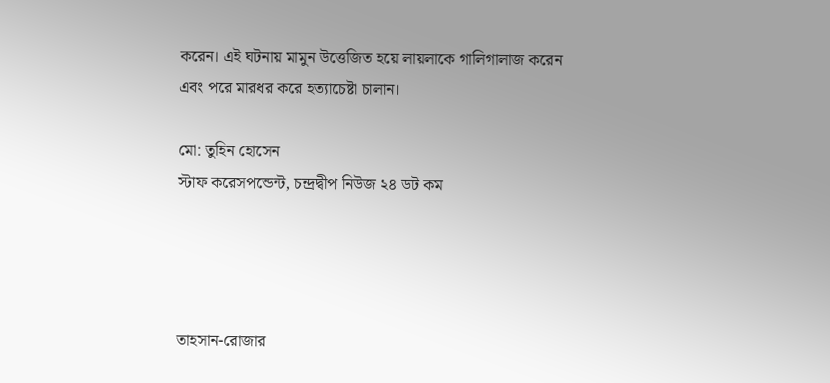করেন। এই ঘটনায় মামুন উত্তেজিত হয়ে লায়লাকে গালিগালাজ করেন এবং পরে মারধর করে হত্যাচেষ্টা চালান।

মো: তুহিন হোসেন
স্টাফ করেসপন্ডেন্ট, চন্দ্রদ্বীপ নিউজ ২৪ ডট কম




তাহসান-রোজার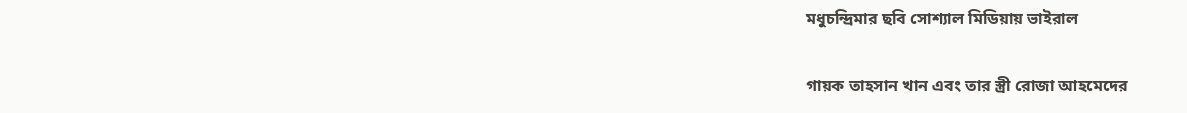মধুচন্দ্রিমার ছবি সোশ্যাল মিডিয়ায় ভাইরাল

গায়ক তাহসান খান এবং তার স্ত্রী রোজা আহমেদের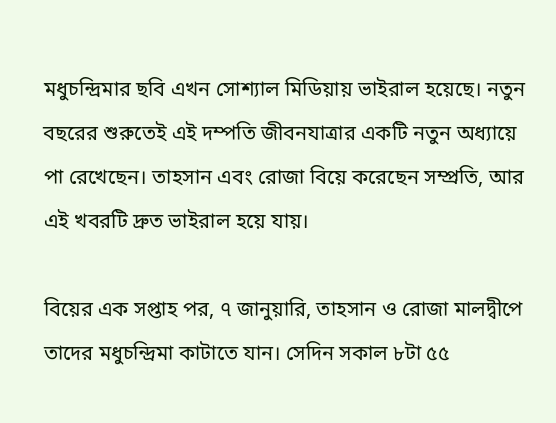মধুচন্দ্রিমার ছবি এখন সোশ্যাল মিডিয়ায় ভাইরাল হয়েছে। নতুন বছরের শুরুতেই এই দম্পতি জীবনযাত্রার একটি নতুন অধ্যায়ে পা রেখেছেন। তাহসান এবং রোজা বিয়ে করেছেন সম্প্রতি, আর এই খবরটি দ্রুত ভাইরাল হয়ে যায়।

বিয়ের এক সপ্তাহ পর, ৭ জানুয়ারি, তাহসান ও রোজা মালদ্বীপে তাদের মধুচন্দ্রিমা কাটাতে যান। সেদিন সকাল ৮টা ৫৫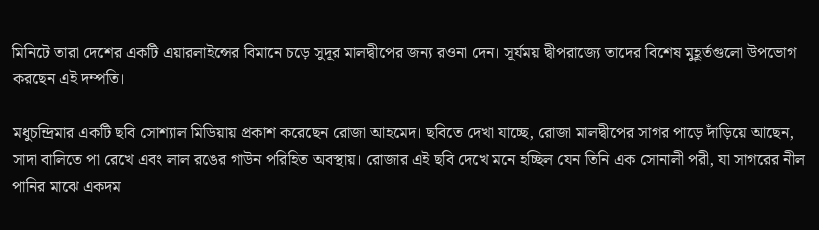মিনিটে তারা দেশের একটি এয়ারলাইন্সের বিমানে চড়ে সুদূর মালদ্বীপের জন্য রওনা দেন। সূর্যময় দ্বীপরাজ্যে তাদের বিশেষ মুহূর্তগুলো উপভোগ করছেন এই দম্পতি।

মধুচন্দ্রিমার একটি ছবি সোশ্যাল মিডিয়ায় প্রকাশ করেছেন রোজা আহমেদ। ছবিতে দেখা যাচ্ছে, রোজা মালদ্বীপের সাগর পাড়ে দাঁড়িয়ে আছেন, সাদা বালিতে পা রেখে এবং লাল রঙের গাউন পরিহিত অবস্থায়। রোজার এই ছবি দেখে মনে হচ্ছিল যেন তিনি এক সোনালী পরী, যা সাগরের নীল পানির মাঝে একদম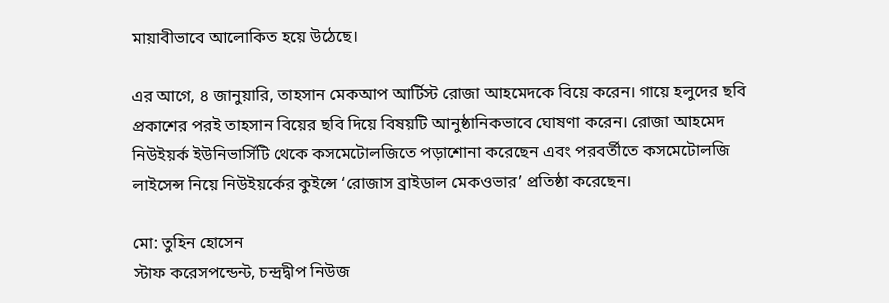মায়াবীভাবে আলোকিত হয়ে উঠেছে।

এর আগে, ৪ জানুয়ারি, তাহসান মেকআপ আর্টিস্ট রোজা আহমেদকে বিয়ে করেন। গায়ে হলুদের ছবি প্রকাশের পরই তাহসান বিয়ের ছবি দিয়ে বিষয়টি আনুষ্ঠানিকভাবে ঘোষণা করেন। রোজা আহমেদ নিউইয়র্ক ইউনিভার্সিটি থেকে কসমেটোলজিতে পড়াশোনা করেছেন এবং পরবর্তীতে কসমেটোলজি লাইসেন্স নিয়ে নিউইয়র্কের কুইন্সে ‘রোজাস ব্রাইডাল মেকওভার’ প্রতিষ্ঠা করেছেন।

মো: তুহিন হোসেন
স্টাফ করেসপন্ডেন্ট, চন্দ্রদ্বীপ নিউজ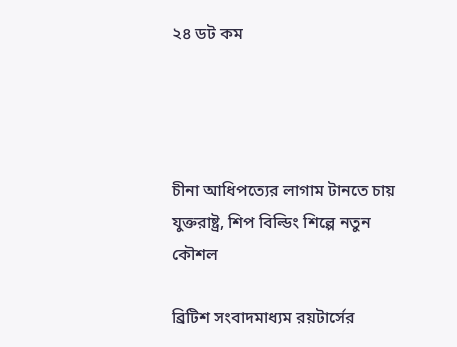২৪ ডট কম




চীনা আধিপত্যের লাগাম টানতে চায় যুক্তরাষ্ট্র, শিপ বিল্ডিং শিল্পে নতুন কৌশল

ব্রিটিশ সংবাদমাধ্যম রয়টার্সের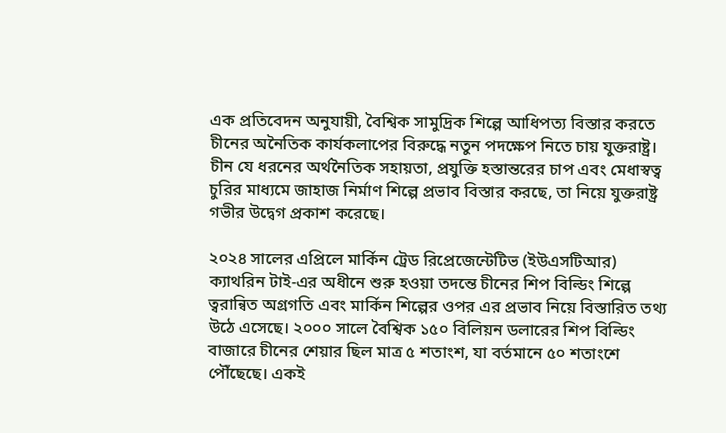এক প্রতিবেদন অনুযায়ী, বৈশ্বিক সামুদ্রিক শিল্পে আধিপত্য বিস্তার করতে চীনের অনৈতিক কার্যকলাপের বিরুদ্ধে নতুন পদক্ষেপ নিতে চায় যুক্তরাষ্ট্র। চীন যে ধরনের অর্থনৈতিক সহায়তা, প্রযুক্তি হস্তান্তরের চাপ এবং মেধাস্বত্ব চুরির মাধ্যমে জাহাজ নির্মাণ শিল্পে প্রভাব বিস্তার করছে, তা নিয়ে যুক্তরাষ্ট্র গভীর উদ্বেগ প্রকাশ করেছে।

২০২৪ সালের এপ্রিলে মার্কিন ট্রেড রিপ্রেজেন্টেটিভ (ইউএসটিআর) ক্যাথরিন টাই-এর অধীনে শুরু হওয়া তদন্তে চীনের শিপ বিল্ডিং শিল্পে ত্বরান্বিত অগ্রগতি এবং মার্কিন শিল্পের ওপর এর প্রভাব নিয়ে বিস্তারিত তথ্য উঠে এসেছে। ২০০০ সালে বৈশ্বিক ১৫০ বিলিয়ন ডলারের শিপ বিল্ডিং বাজারে চীনের শেয়ার ছিল মাত্র ৫ শতাংশ, যা বর্তমানে ৫০ শতাংশে পৌঁছেছে। একই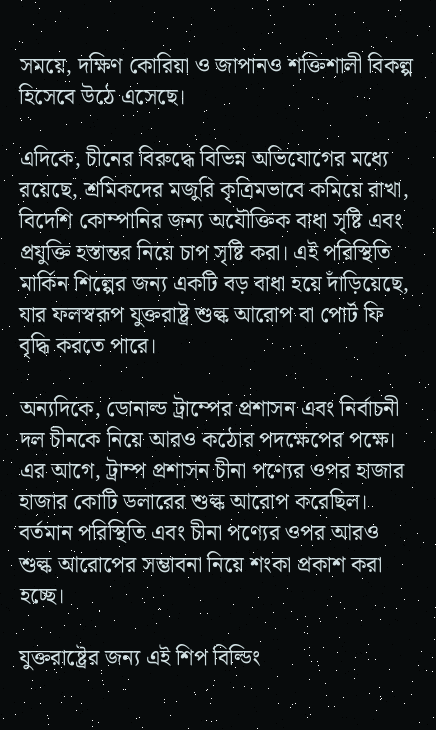সময়ে, দক্ষিণ কোরিয়া ও জাপানও শক্তিশালী বিকল্প হিসেবে উঠে এসেছে।

এদিকে, চীনের বিরুদ্ধে বিভিন্ন অভিযোগের মধ্যে রয়েছে, শ্রমিকদের মজুরি কৃত্রিমভাবে কমিয়ে রাখা, বিদেশি কোম্পানির জন্য অযৌক্তিক বাধা সৃষ্টি এবং প্রযুক্তি হস্তান্তর নিয়ে চাপ সৃষ্টি করা। এই পরিস্থিতি মার্কিন শিল্পের জন্য একটি বড় বাধা হয়ে দাঁড়িয়েছে, যার ফলস্বরূপ যুক্তরাষ্ট্র শুল্ক আরোপ বা পোর্ট ফি বৃদ্ধি করতে পারে।

অন্যদিকে, ডোনাল্ড ট্রাম্পের প্রশাসন এবং নির্বাচনী দল চীনকে নিয়ে আরও কঠোর পদক্ষেপের পক্ষে। এর আগে, ট্রাম্প প্রশাসন চীনা পণ্যের ওপর হাজার হাজার কোটি ডলারের শুল্ক আরোপ করেছিল। বর্তমান পরিস্থিতি এবং চীনা পণ্যের ওপর আরও শুল্ক আরোপের সম্ভাবনা নিয়ে শংকা প্রকাশ করা হচ্ছে।

যুক্তরাষ্ট্রের জন্য এই শিপ বিল্ডিং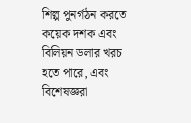শিল্প পুনর্গঠন করতে কয়েক দশক এবং বিলিয়ন ডলার খরচ হতে পারে, এবং বিশেষজ্ঞরা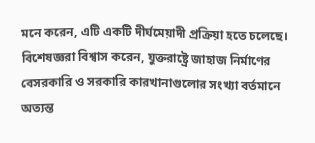মনে করেন, এটি একটি দীর্ঘমেয়াদী প্রক্রিয়া হতে চলেছে। বিশেষজ্ঞরা বিশ্বাস করেন, যুক্তরাষ্ট্রে জাহাজ নির্মাণের বেসরকারি ও সরকারি কারখানাগুলোর সংখ্যা বর্তমানে অত্যন্ত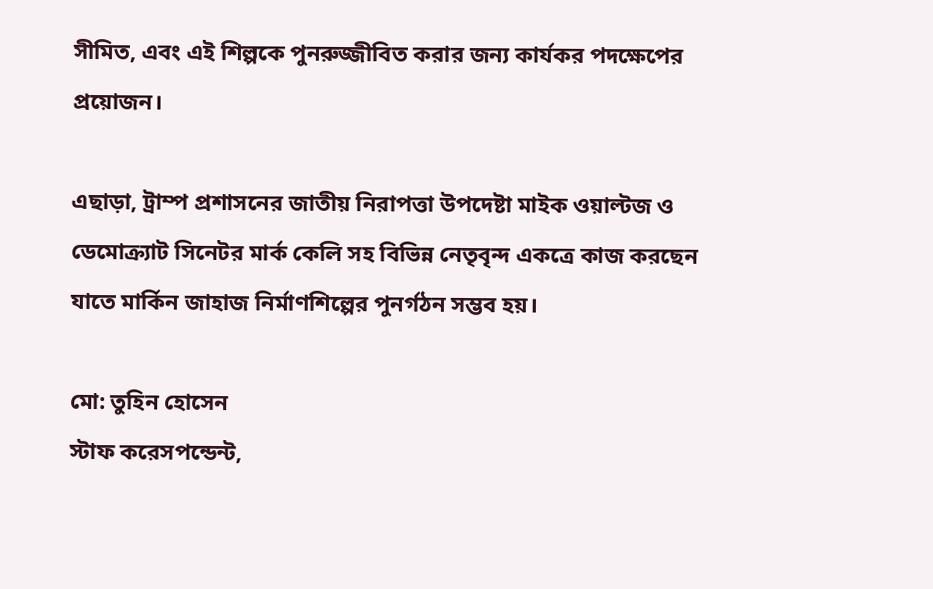সীমিত, এবং এই শিল্পকে পুনরুজ্জীবিত করার জন্য কার্যকর পদক্ষেপের প্রয়োজন।

এছাড়া, ট্রাম্প প্রশাসনের জাতীয় নিরাপত্তা উপদেষ্টা মাইক ওয়াল্টজ ও ডেমোক্র্যাট সিনেটর মার্ক কেলি সহ বিভিন্ন নেতৃবৃন্দ একত্রে কাজ করছেন যাতে মার্কিন জাহাজ নির্মাণশিল্পের পুনর্গঠন সম্ভব হয়।

মো: তুহিন হোসেন
স্টাফ করেসপন্ডেন্ট,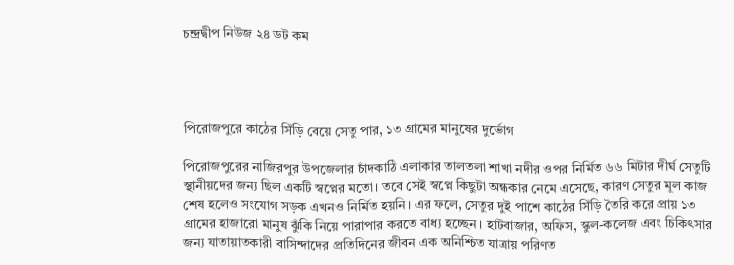চন্দ্রদ্বীপ নিউজ ২৪ ডট কম




পিরোজপুরে কাঠের সিঁড়ি বেয়ে সেতু পার, ১৩ গ্রামের মানুষের দুর্ভোগ

পিরোজপুরের নাজিরপুর উপজেলার চাঁদকাঠি এলাকার তালতলা শাখা নদীর ওপর নির্মিত ৬৬ মিটার দীর্ঘ সেতুটি স্থানীয়দের জন্য ছিল একটি স্বপ্নের মতো। তবে সেই স্বপ্নে কিছুটা অন্ধকার নেমে এসেছে, কারণ সেতুর মূল কাজ শেষ হলেও সংযোগ সড়ক এখনও নির্মিত হয়নি। এর ফলে, সেতুর দুই পাশে কাঠের সিঁড়ি তৈরি করে প্রায় ১৩ গ্রামের হাজারো মানুষ ঝুঁকি নিয়ে পারাপার করতে বাধ্য হচ্ছেন। হাটবাজার, অফিস, স্কুল-কলেজ এবং চিকিৎসার জন্য যাতায়াতকারী বাসিন্দাদের প্রতিদিনের জীবন এক অনিশ্চিত যাত্রায় পরিণত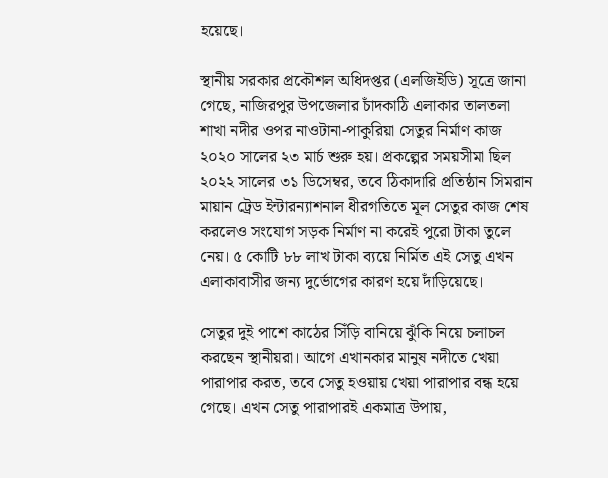হয়েছে।

স্থানীয় সরকার প্রকৌশল অধিদপ্তর (এলজিইডি) সূত্রে জানা গেছে, নাজিরপুর উপজেলার চাঁদকাঠি এলাকার তালতলা শাখা নদীর ওপর নাওটানা-পাকুরিয়া সেতুর নির্মাণ কাজ ২০২০ সালের ২৩ মার্চ শুরু হয়। প্রকল্পের সময়সীমা ছিল ২০২২ সালের ৩১ ডিসেম্বর, তবে ঠিকাদারি প্রতিষ্ঠান সিমরান মায়ান ট্রেড ইন্টারন্যাশনাল ধীরগতিতে মূল সেতুর কাজ শেষ করলেও সংযোগ সড়ক নির্মাণ না করেই পুরো টাকা তুলে নেয়। ৫ কোটি ৮৮ লাখ টাকা ব্যয়ে নির্মিত এই সেতু এখন এলাকাবাসীর জন্য দুর্ভোগের কারণ হয়ে দাঁড়িয়েছে।

সেতুর দুই পাশে কাঠের সিঁড়ি বানিয়ে ঝুঁকি নিয়ে চলাচল করছেন স্থানীয়রা। আগে এখানকার মানুষ নদীতে খেয়া পারাপার করত, তবে সেতু হওয়ায় খেয়া পারাপার বন্ধ হয়ে গেছে। এখন সেতু পারাপারই একমাত্র উপায়,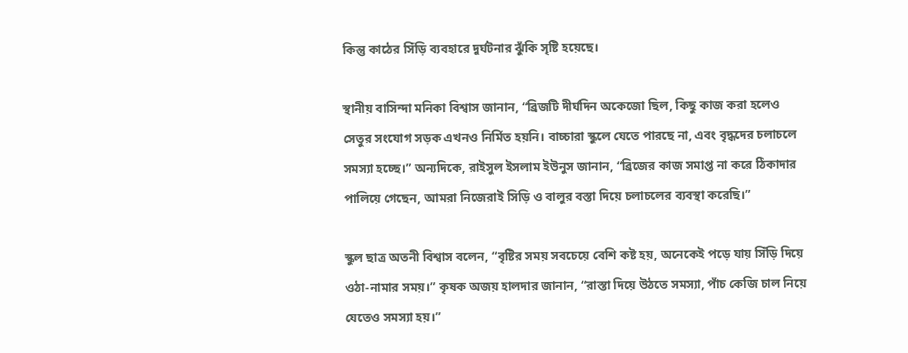কিন্তু কাঠের সিঁড়ি ব্যবহারে দুর্ঘটনার ঝুঁকি সৃষ্টি হয়েছে।

স্থানীয় বাসিন্দা মনিকা বিশ্বাস জানান, “ব্রিজটি দীর্ঘদিন অকেজো ছিল, কিছু কাজ করা হলেও সেতুর সংযোগ সড়ক এখনও নির্মিত হয়নি। বাচ্চারা স্কুলে যেতে পারছে না, এবং বৃদ্ধদের চলাচলে সমস্যা হচ্ছে।” অন্যদিকে, রাইসুল ইসলাম ইউনুস জানান, “ব্রিজের কাজ সমাপ্ত না করে ঠিকাদার পালিয়ে গেছেন, আমরা নিজেরাই সিড়ি ও বালুর বস্তা দিয়ে চলাচলের ব্যবস্থা করেছি।”

স্কুল ছাত্র অতনী বিশ্বাস বলেন, “বৃষ্টির সময় সবচেয়ে বেশি কষ্ট হয়, অনেকেই পড়ে যায় সিঁড়ি দিয়ে ওঠা-নামার সময়।” কৃষক অজয় হালদার জানান, “রাস্তা দিয়ে উঠতে সমস্যা, পাঁচ কেজি চাল নিয়ে যেতেও সমস্যা হয়।”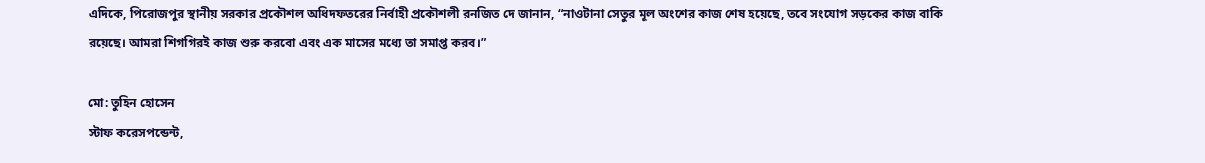এদিকে, পিরোজপুর স্থানীয় সরকার প্রকৌশল অধিদফতরের নির্বাহী প্রকৌশলী রনজিত দে জানান, “নাওটানা সেতুর মূল অংশের কাজ শেষ হয়েছে, তবে সংযোগ সড়কের কাজ বাকি রয়েছে। আমরা শিগগিরই কাজ শুরু করবো এবং এক মাসের মধ্যে তা সমাপ্ত করব।”

মো: তুহিন হোসেন
স্টাফ করেসপন্ডেন্ট,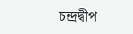চন্দ্রদ্বীপ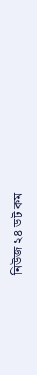নিউজ ২৪ ডট কম